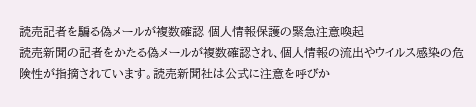読売記者を騙る偽メールが複数確認 個人情報保護の緊急注意喚起
読売新聞の記者をかたる偽メールが複数確認され、個人情報の流出やウイルス感染の危険性が指摘されています。読売新聞社は公式に注意を呼びか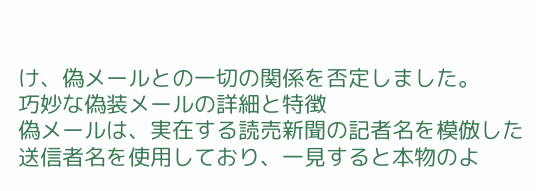け、偽メールとの一切の関係を否定しました。
巧妙な偽装メールの詳細と特徴
偽メールは、実在する読売新聞の記者名を模倣した送信者名を使用しており、一見すると本物のよ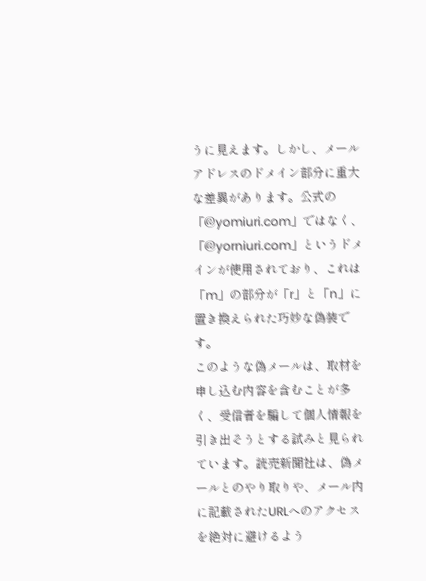うに見えます。しかし、メールアドレスのドメイン部分に重大な差異があります。公式の「@yomiuri.com」ではなく、「@yorniuri.com」というドメインが使用されており、これは「m」の部分が「r」と「n」に置き換えられた巧妙な偽装です。
このような偽メールは、取材を申し込む内容を含むことが多く、受信者を騙して個人情報を引き出そうとする試みと見られています。読売新聞社は、偽メールとのやり取りや、メール内に記載されたURLへのアクセスを絶対に避けるよう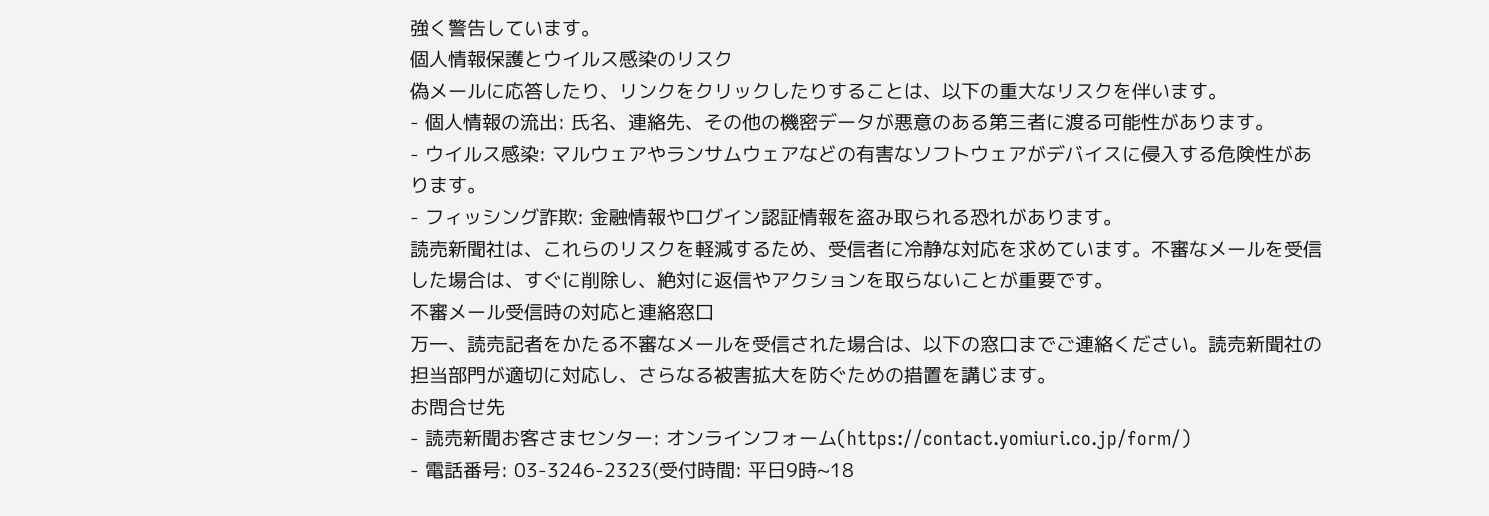強く警告しています。
個人情報保護とウイルス感染のリスク
偽メールに応答したり、リンクをクリックしたりすることは、以下の重大なリスクを伴います。
- 個人情報の流出: 氏名、連絡先、その他の機密データが悪意のある第三者に渡る可能性があります。
- ウイルス感染: マルウェアやランサムウェアなどの有害なソフトウェアがデバイスに侵入する危険性があります。
- フィッシング詐欺: 金融情報やログイン認証情報を盗み取られる恐れがあります。
読売新聞社は、これらのリスクを軽減するため、受信者に冷静な対応を求めています。不審なメールを受信した場合は、すぐに削除し、絶対に返信やアクションを取らないことが重要です。
不審メール受信時の対応と連絡窓口
万一、読売記者をかたる不審なメールを受信された場合は、以下の窓口までご連絡ください。読売新聞社の担当部門が適切に対応し、さらなる被害拡大を防ぐための措置を講じます。
お問合せ先
- 読売新聞お客さまセンター: オンラインフォーム(https://contact.yomiuri.co.jp/form/)
- 電話番号: 03-3246-2323(受付時間: 平日9時~18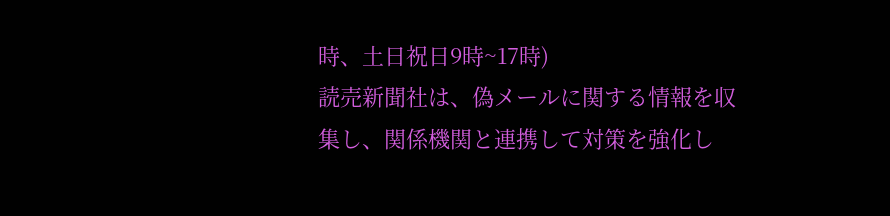時、土日祝日9時~17時)
読売新聞社は、偽メールに関する情報を収集し、関係機関と連携して対策を強化し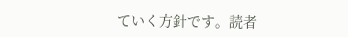ていく方針です。読者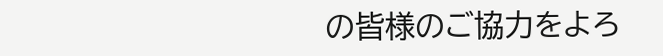の皆様のご協力をよろ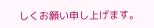しくお願い申し上げます。